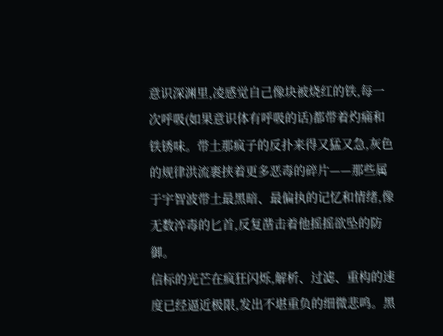意识深渊里,凌感觉自己像块被烧红的铁,每一次呼吸(如果意识体有呼吸的话)都带着灼痛和铁锈味。带土那疯子的反扑来得又猛又急,灰色的规律洪流裹挟着更多恶毒的碎片——那些属于宇智波带土最黑暗、最偏执的记忆和情绪,像无数淬毒的匕首,反复凿击着他摇摇欲坠的防御。
信标的光芒在疯狂闪烁,解析、过滤、重构的速度已经逼近极限,发出不堪重负的细微悲鸣。黑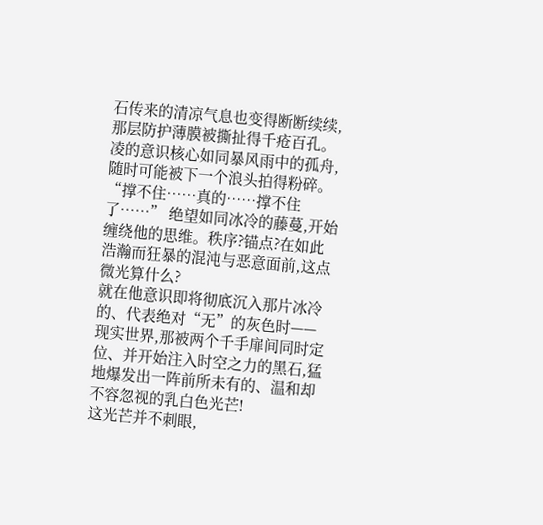石传来的清凉气息也变得断断续续,那层防护薄膜被撕扯得千疮百孔。凌的意识核心如同暴风雨中的孤舟,随时可能被下一个浪头拍得粉碎。
“撑不住……真的……撑不住了……” 绝望如同冰冷的藤蔓,开始缠绕他的思维。秩序?锚点?在如此浩瀚而狂暴的混沌与恶意面前,这点微光算什么?
就在他意识即将彻底沉入那片冰冷的、代表绝对“无”的灰色时——
现实世界,那被两个千手扉间同时定位、并开始注入时空之力的黑石,猛地爆发出一阵前所未有的、温和却不容忽视的乳白色光芒!
这光芒并不刺眼,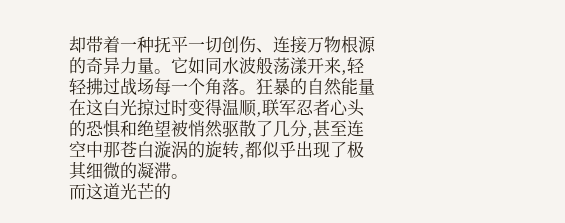却带着一种抚平一切创伤、连接万物根源的奇异力量。它如同水波般荡漾开来,轻轻拂过战场每一个角落。狂暴的自然能量在这白光掠过时变得温顺,联军忍者心头的恐惧和绝望被悄然驱散了几分,甚至连空中那苍白漩涡的旋转,都似乎出现了极其细微的凝滞。
而这道光芒的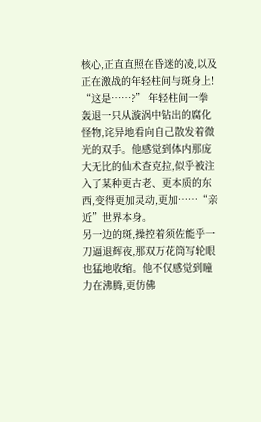核心,正直直照在昏迷的凌,以及正在激战的年轻柱间与斑身上!
“这是……?” 年轻柱间一拳轰退一只从漩涡中钻出的腐化怪物,诧异地看向自己散发着微光的双手。他感觉到体内那庞大无比的仙术查克拉,似乎被注入了某种更古老、更本质的东西,变得更加灵动,更加……“亲近”世界本身。
另一边的斑,操控着须佐能乎一刀逼退辉夜,那双万花筒写轮眼也猛地收缩。他不仅感觉到瞳力在沸腾,更仿佛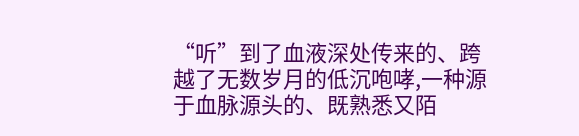“听”到了血液深处传来的、跨越了无数岁月的低沉咆哮,一种源于血脉源头的、既熟悉又陌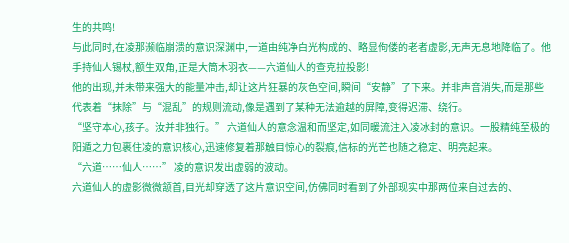生的共鸣!
与此同时,在凌那濒临崩溃的意识深渊中,一道由纯净白光构成的、略显佝偻的老者虚影,无声无息地降临了。他手持仙人锡杖,额生双角,正是大筒木羽衣——六道仙人的查克拉投影!
他的出现,并未带来强大的能量冲击,却让这片狂暴的灰色空间,瞬间“安静”了下来。并非声音消失,而是那些代表着“抹除”与“混乱”的规则流动,像是遇到了某种无法逾越的屏障,变得迟滞、绕行。
“坚守本心,孩子。汝并非独行。” 六道仙人的意念温和而坚定,如同暖流注入凌冰封的意识。一股精纯至极的阳遁之力包裹住凌的意识核心,迅速修复着那触目惊心的裂痕,信标的光芒也随之稳定、明亮起来。
“六道……仙人……” 凌的意识发出虚弱的波动。
六道仙人的虚影微微颔首,目光却穿透了这片意识空间,仿佛同时看到了外部现实中那两位来自过去的、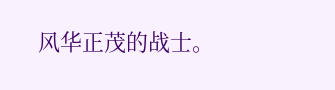风华正茂的战士。